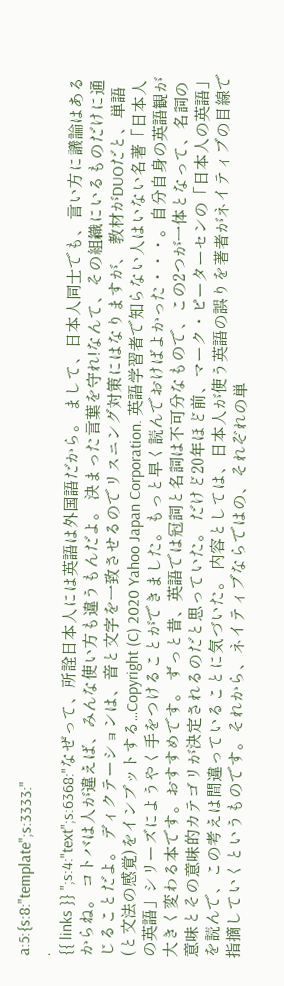a:5:{s:8:"template";s:3333:"
.
{{ links }} ";s:4:"text";s:6368:"なぜって、所詮日本人には英語は外国語だから。 まして、日本人同士でも、言い方に議論はあるからね。 コトバは人が違えば、みんな使い方も違うもんだよ。 決まった言葉を守れ!なんて、その組織にいるものだけに通じることだよ。 ディクテーションは、音と文字を一致させるのでリスニング対策にはなりますが、 教材がDUOだと、単語(と文法の感覚)をインプットする...Copyright (C) 2020 Yahoo Japan Corporation. 英語学習者で知らない人はいない名著「日本人の英語」シリーズにようやく手をつけることができました。もっと早く読んでおけばよかった・・・。自分自身の英語観が大きく変わる本です。おすすめです。 ずっと昔、英語では冠詞と名詞は不可分なもので、この2つが一体となって、名詞の意味とその意味的カテゴリが決定されるのだと思っていた。 だけど20年ほど前、マーク・ピーターセンの「日本人の英語」を読んで、この考えは間違っていることに気づいた。 内容としては、日本人が使う英語の誤りを著者がネイティブの目線で指摘していくというものです。それから、ネイティブならではの、それぞれの単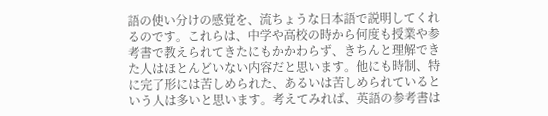語の使い分けの感覚を、流ちょうな日本語で説明してくれるのです。これらは、中学や高校の時から何度も授業や参考書で教えられてきたにもかかわらず、きちんと理解できた人はほとんどいない内容だと思います。他にも時制、特に完了形には苦しめられた、あるいは苦しめられているという人は多いと思います。考えてみれば、英語の参考書は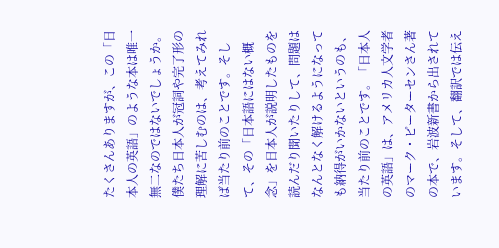たくさんありますが、この「日本人の英語」のような本は唯一無二なのではないでしょうか。僕たち日本人が冠詞や完了形の理解に苦しむのは、考えてみれば当たり前のことです。そして、その「日本語にはない概念」を日本人が説明したものを読んだり聞いたりして、問題はなんとなく解けるようになっても納得がいかないというのも、当たり前のことです。「日本人の英語」は、アメリカ人文学者のマーク・ピーターセンさん著の本で、岩波新書から出されています。そして、翻訳では伝え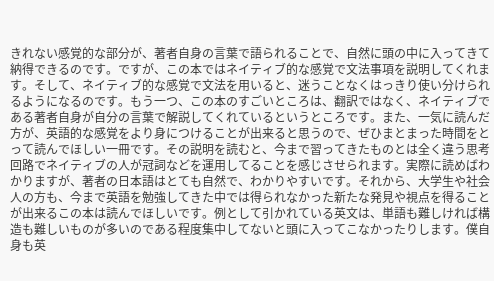きれない感覚的な部分が、著者自身の言葉で語られることで、自然に頭の中に入ってきて納得できるのです。ですが、この本ではネイティブ的な感覚で文法事項を説明してくれます。そして、ネイティブ的な感覚で文法を用いると、迷うことなくはっきり使い分けられるようになるのです。もう一つ、この本のすごいところは、翻訳ではなく、ネイティブである著者自身が自分の言葉で解説してくれているというところです。また、一気に読んだ方が、英語的な感覚をより身につけることが出来ると思うので、ぜひまとまった時間をとって読んでほしい一冊です。その説明を読むと、今まで習ってきたものとは全く違う思考回路でネイティブの人が冠詞などを運用してることを感じさせられます。実際に読めばわかりますが、著者の日本語はとても自然で、わかりやすいです。それから、大学生や社会人の方も、今まで英語を勉強してきた中では得られなかった新たな発見や視点を得ることが出来るこの本は読んでほしいです。例として引かれている英文は、単語も難しければ構造も難しいものが多いのである程度集中してないと頭に入ってこなかったりします。僕自身も英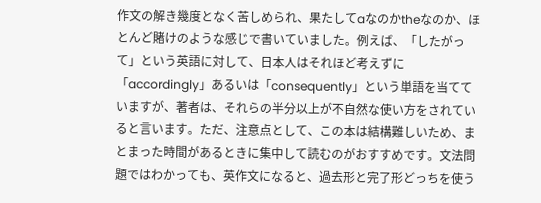作文の解き幾度となく苦しめられ、果たしてaなのかtheなのか、ほとんど賭けのような感じで書いていました。例えば、「したがって」という英語に対して、日本人はそれほど考えずに「accordingly」あるいは「consequently」という単語を当てていますが、著者は、それらの半分以上が不自然な使い方をされていると言います。ただ、注意点として、この本は結構難しいため、まとまった時間があるときに集中して読むのがおすすめです。文法問題ではわかっても、英作文になると、過去形と完了形どっちを使う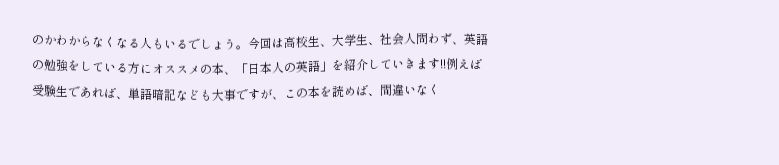のかわからなくなる人もいるでしょう。今回は高校生、大学生、社会人問わず、英語の勉強をしている方にオススメの本、「日本人の英語」を紹介していきます!!例えば受験生であれば、単語暗記なども大事ですが、この本を読めば、間違いなく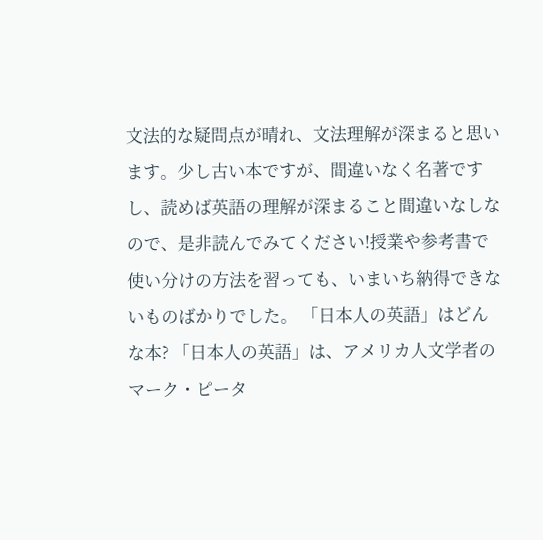文法的な疑問点が晴れ、文法理解が深まると思います。少し古い本ですが、間違いなく名著ですし、読めば英語の理解が深まること間違いなしなので、是非読んでみてください!授業や参考書で使い分けの方法を習っても、いまいち納得できないものばかりでした。 「日本人の英語」はどんな本? 「日本人の英語」は、アメリカ人文学者のマーク・ピータ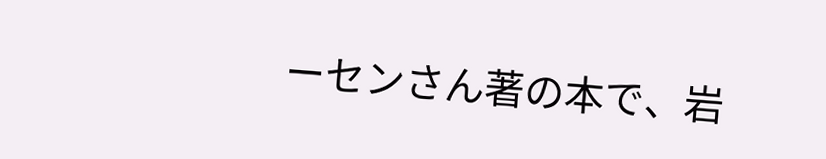ーセンさん著の本で、岩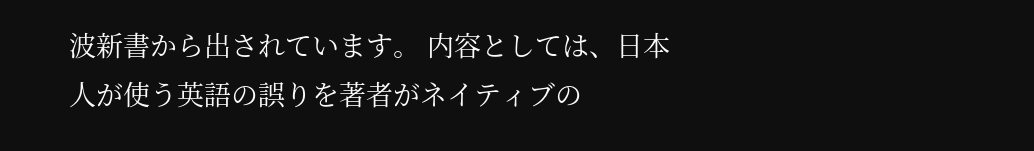波新書から出されています。 内容としては、日本人が使う英語の誤りを著者がネイティブの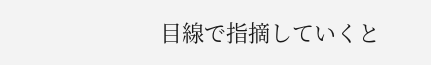目線で指摘していくと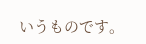いうものです。